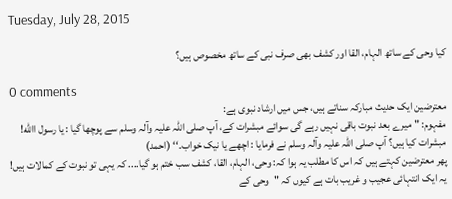Tuesday, July 28, 2015

کیا وحی کے ساتھ الہام، القا اور کشف بھی صرف نبی کے ساتھ مخصوص ہیں؟

0 comments
معترضین ایک حدیث مبارکہ سناتے ہیں، جس میں ارشاد نبوی ہے:
مفہوم: "میرے بعد نبوت باقی نہیں رہے گی سوائے مبشرات کے، آپ صلی اللہ عليہ وآلہ وسلم سے پوچھا گیا : یا رسول االله! مبشرات کیا ہیں؟ آپ صلی اللہ عليہ وآلہ وسلم نے فرمایا : اچھے یا نیک خواب۔‘‘ (احمد)
پھر معترضین کہتے ہیں کہ اس کا مطلب یہ ہوا کہ: وحی، الہام، القا، کشف سب ختم ہو گیا.... کہ یہی تو نبوت کے کمالات ہیں!
یہ ایک انتہائی عجیب و غریب بات ہے کیوں کہ "وحی کے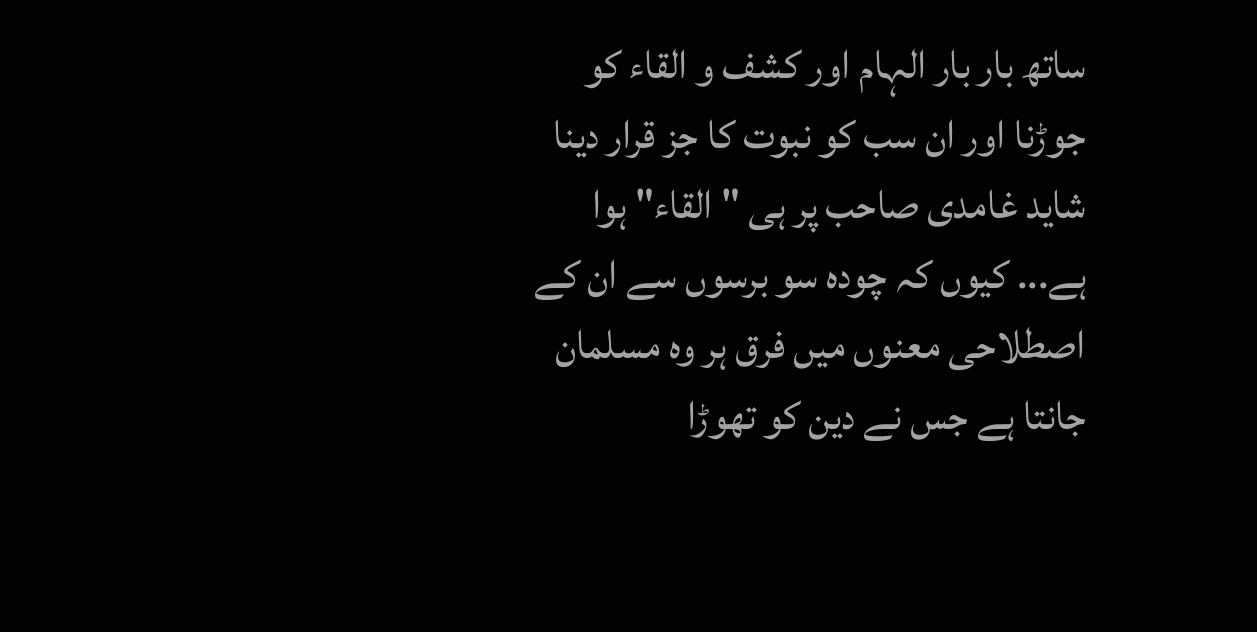ساتھ بار بار الہام اور کشف و القاء کو جوڑنا اور ان سب کو نبوت کا جز قرار دینا شاید غامدی صاحب پر ہی "القاء" ہوا ہے... کیوں کہ چودہ سو برسوں سے ان کے اصطلاحی معنوں میں فرق ہر وہ مسلمان جانتا ہے جس نے دین کو تھوڑا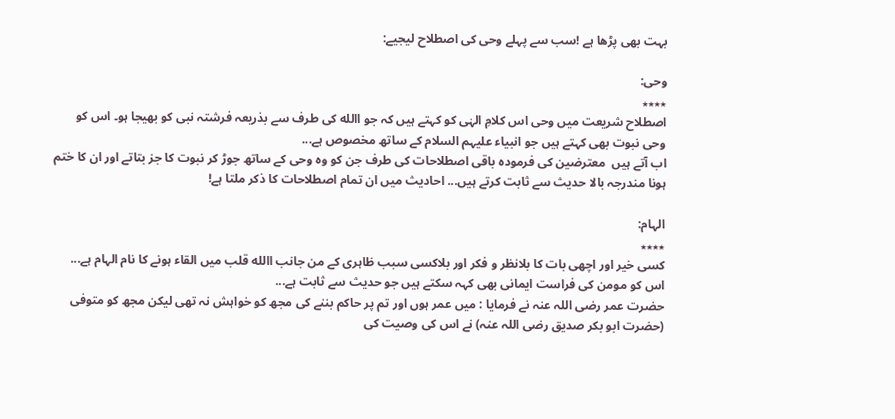بہت بھی پڑھا ہے !سب سے پہلے وحی کی اصطلاح لیجیے:

وحی:
٭٭٭٭
اصطلاح شریعت میں وحی اس کلامِ الہٰی کو کہتے ہیں کہ جو االله کی طرف سے بذریعہ فرشتہ نبی کو بھیجا ہو۔ اس کو وحی نبوت بھی کہتے ہیں جو انبیاء علیہم السلام کے ساتھ مخصوص ہے...
اب آتے ہیں  معترضین کی فرمودہ باقی اصطلاحات کی طرف جن کو وہ وحی کے ساتھ جوڑ کر نبوت کا جز بتاتے اور ان کا ختم ہونا مندرجہ بالا حدیث سے ثابت کرتے ہیں... احادیث میں ان تمام اصطلاحات کا ذکر ملتا ہے!

الہام:
٭٭٭٭
کسی خیر اور اچھی بات کا بلانظر و فکر اور بلاکسی سبب ظاہری کے من جانب االله قلب میں القاء ہونے کا نام الہام ہے... اس کو مومن کی فراست ایمانی بھی کہہ سکتے ہیں جو حدیث سے ثابت ہے...
حضرت عمر رضی اللہ عنہ نے فرمایا : میں عمر ہوں اور تم پر حاکم بننے کی مجھ کو خواہش نہ تھی لیکن مجھ کو متوفی (حضرت ابو بکر صدیق رضی اللہ عنہ) نے اس کی وصیت کی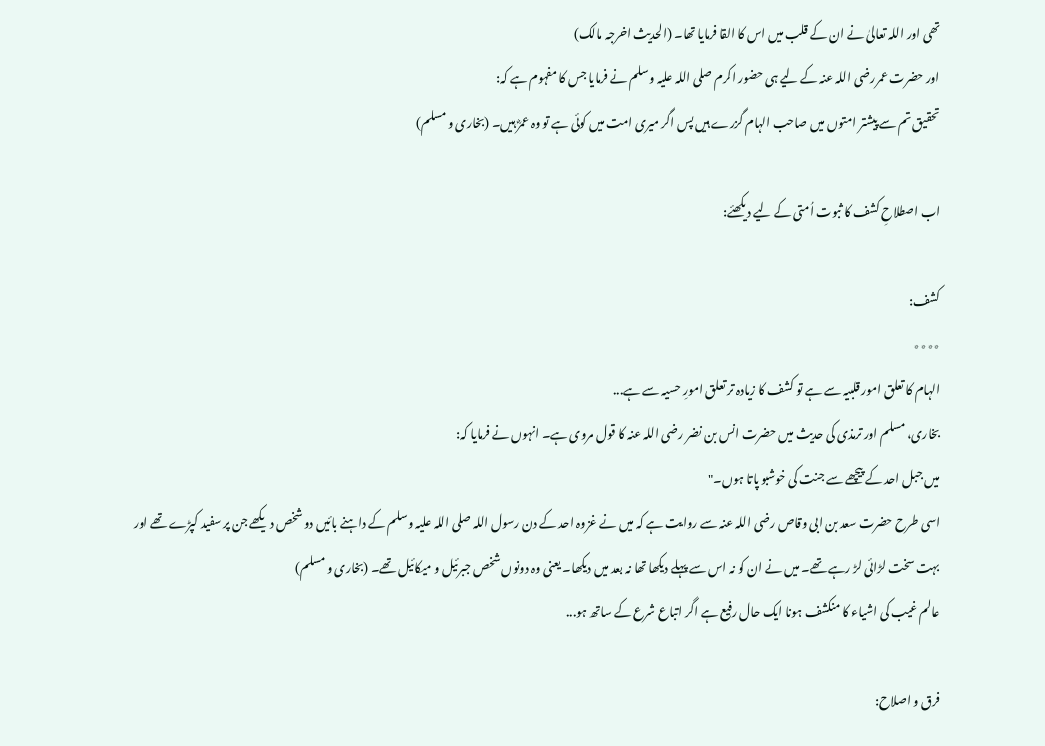تھی اور اللہ تعالیٰ نے ان کے قلب میں اس کا القا فرمایا تھا۔ (الحدیث اخرجہ مالک)
اور حضرت عمررضی اللہ عنہ کے لیے ہی حضور اکرم صلی اللہ علیہ وسلم نے فرمایا جس کا مفہوم ہے کہ:
تحقیق تم سے پیشتر امتوں میں صاحب الہام گزرے ہیں پس اگر میری امت میں کوئی ہے تو وہ عمرؓ ہیں۔ (بخاری و مسلم)

اب اصطلاحِ کشف کا ثبوت اُمتی کے لیے دیکھئے:

کشف:
٭٭٭٭
الہام کا تعلق امور قلبیہ سے ہے تو کشف کا زیادہ تر تعلق امورِ حسیہ سے ہے...
بخاری، مسلم اور ترمذی کی حدیث میں حضرت انس بن نضر رضی اللہ عنہ کا قول مروی ہے۔ انہوں نے فرمایا کہ:
میں جبل احد کے پیچھے سے جنت کی خوشبو پاتا ہوں۔"
اسی طرح حضرت سعد بن ابی وقاص رضی اللہ عنہ سے روایت ہے کہ میں نے غزوہ احد کے دن رسول اللہ صلی اللہ علیہ وسلم کے داہنے بائیں دو شخص دیکھے جن پر سفید کپڑے تھے اور بہت سخت لڑائی لڑ رہے تھے۔ میں نے ان کو نہ اس سے پہلے دیکھا تھا نہ بعد میں دیکھا۔ یعنی وہ دونوں شخص جبرئیل و میکائیل تھے۔ (بخاری و مسلم)
عالم غیب کی اشیاء کا منکشف ہونا ایک حال رفیع ہے اگر اتباع شرع کے ساتھ ہو...

فرق و اصلاح: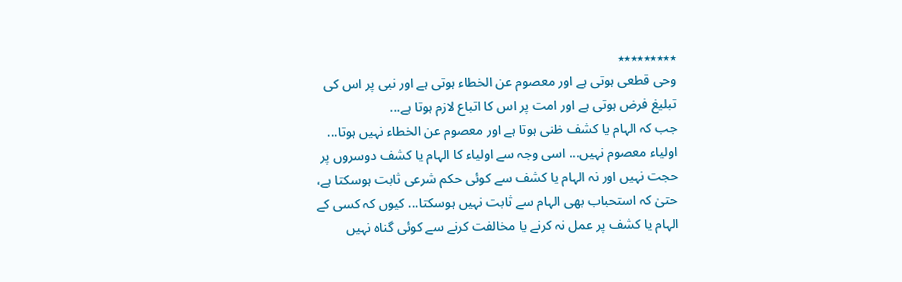٭٭٭٭٭٭٭٭٭
وحی قطعی ہوتی ہے اور معصوم عن الخطاء ہوتی ہے اور نبی پر اس کی تبلیغ فرض ہوتی ہے اور امت پر اس کا اتباع لازم ہوتا ہے...
جب کہ الہام یا کشف ظنی ہوتا ہے اور معصوم عن الخطاء نہیں ہوتا... اولیاء معصوم نہیں... اسی وجہ سے اولیاء کا الہام یا کشف دوسروں پر حجت نہیں اور نہ الہام یا کشف سے کوئی حکم شرعی ثابت ہوسکتا ہے، حتیٰ کہ استحباب بھی الہام سے ثابت نہیں ہوسکتا... کیوں کہ کسی کے الہام یا کشف پر عمل نہ کرنے یا مخالفت کرنے سے کوئی گناہ نہیں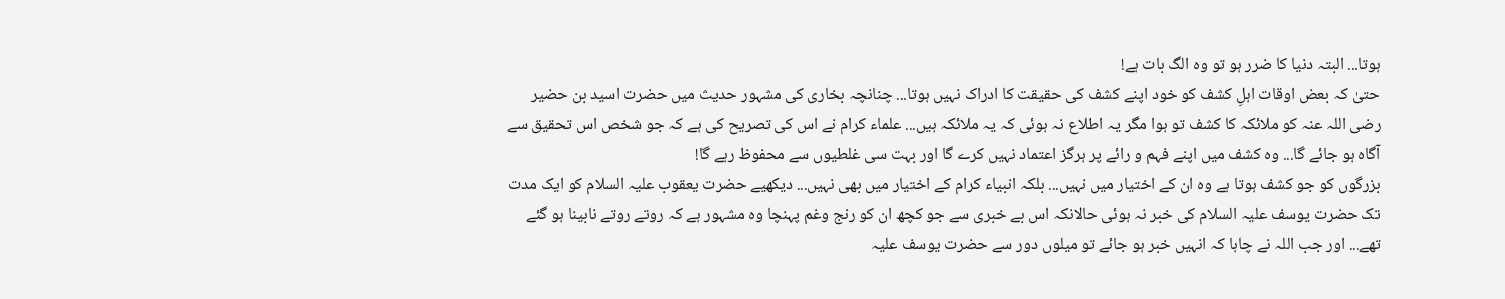ہوتا... البتہ دنیا کا ضرر ہو تو وہ الگ بات ہے!
حتیٰ کہ بعض اوقات اہلِ کشف کو خود اپنے کشف کی حقیقت کا ادراک نہیں ہوتا... چنانچہ بخاری کی مشہور حدیث میں حضرت اسید بن حضیر رضی اللہ عنہ کو ملائکہ کا کشف تو ہوا مگر یہ اطلاع نہ ہوئی کہ یہ ملائکہ ہیں... علماء کرام نے اس کی تصریح کی ہے کہ جو شخص اس تحقیق سے آگاہ ہو جائے گا... وہ کشف میں اپنے فہم و رائے پر ہرگز اعتماد نہیں کرے گا اور بہت سی غلطیوں سے محفوظ رہے گا!
بزرگوں کو جو کشف ہوتا ہے وہ ان کے اختیار میں نہیں... بلکہ انبیاء کرام کے اختیار میں بھی نہیں... دیکھیے حضرت یعقوب علیہ السلام کو ایک مدت تک حضرت یوسف علیہ السلام کی خبر نہ ہوئی حالانکہ اس بے خبری سے جو کچھ ان کو رنج وغم پہنچا وہ مشہور ہے کہ روتے روتے نابینا ہو گئے تھے... اور جب اللہ نے چاہا کہ انہیں خبر ہو جائے تو میلوں دور سے حضرت یوسف علیہ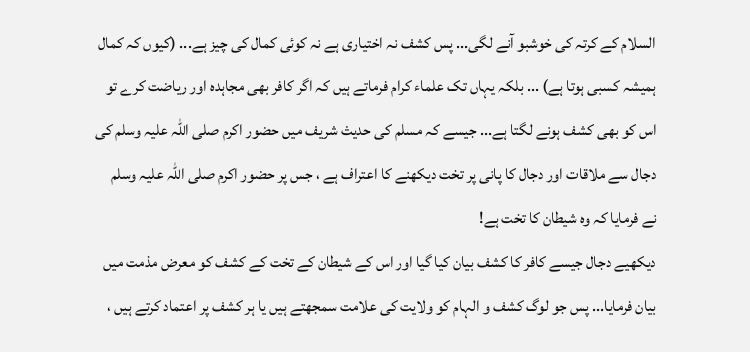السلام کے کرتہ کی خوشبو آنے لگی... پس کشف نہ اختیاری ہے نہ کوئی کمال کی چیز ہے... (کیوں کہ کمال ہمیشہ کسبی ہوتا ہے) ... بلکہ یہاں تک علماء کرام فرماتے ہیں کہ اگر کافر بھی مجاہدہ اور ریاضت کرے تو اس کو بھی کشف ہونے لگتا ہے... جیسے کہ مسلم کی حدیث شریف میں حضور اکرم صلی اللہ علیہ وسلم کی دجال سے ملاقات اور دجال کا پانی پر تخت دیکھنے کا اعتراف ہے ، جس پر حضور اکرم صلی اللہ علیہ وسلم نے فرمایا کہ وہ شیطان کا تخت ہے!
دیکھیے دجال جیسے کافر کا کشف بیان کیا گیا اور اس کے شیطان کے تخت کے کشف کو معرض مذمت میں بیان فرمایا... پس جو لوگ کشف و الہام کو ولایت کی علامت سمجھتے ہیں یا ہر کشف پر اعتماد کرتے ہیں ،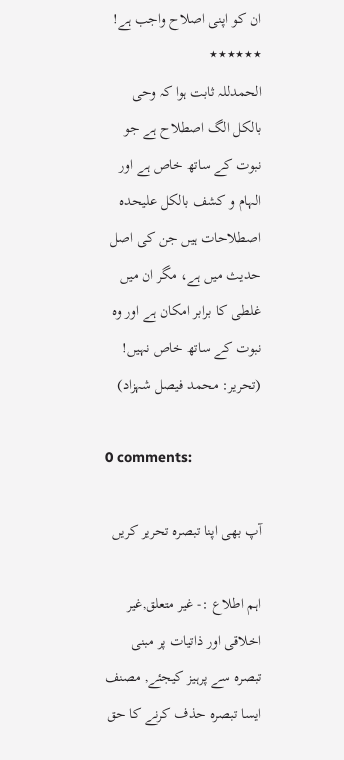ان کو اپنی اصلاح واجب ہے!
٭٭٭٭٭٭
الحمدللہ ثابت ہوا کہ وحی بالکل الگ اصطلاح ہے جو نبوت کے ساتھ خاص ہے اور الہام و کشف بالکل علیحدہ اصطلاحات ہیں جن کی اصل حدیث میں ہے، مگر ان میں غلطی کا برابر امکان ہے اور وہ نبوت کے ساتھ خاص نہیں!
(تحریر: محمد فیصل شہزاد)

0 comments:

آپ بھی اپنا تبصرہ تحریر کریں

اہم اطلاع :- غیر متعلق,غیر اخلاقی اور ذاتیات پر مبنی تبصرہ سے پرہیز کیجئے, مصنف ایسا تبصرہ حذف کرنے کا حق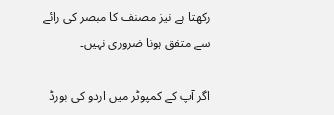رکھتا ہے نیز مصنف کا مبصر کی رائے سے متفق ہونا ضروری نہیں۔

اگر آپ کے کمپوٹر میں اردو کی بورڈ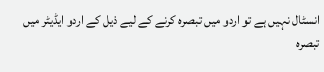انسٹال نہیں ہے تو اردو میں تبصرہ کرنے کے لیے ذیل کے اردو ایڈیٹر میں تبصرہ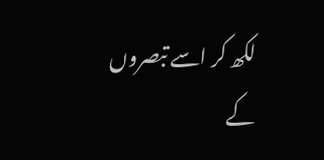لکھ کر اسے تبصروں کے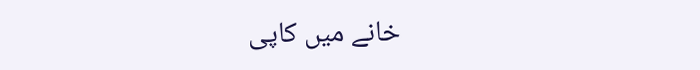خانے میں کاپی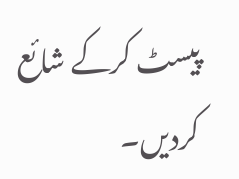پیسٹ کرکے شائع کردیں۔